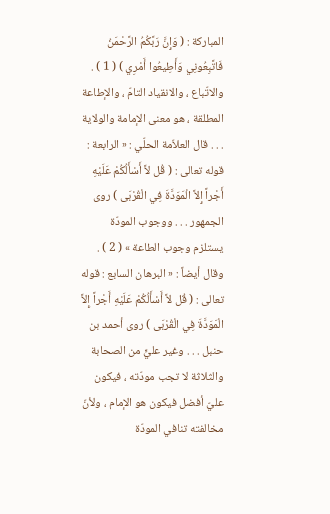المباركة : ( وَإِنَّ رَبَّكُمُ الرَّحْمَنُ فَاتَّبِعُونِي وَأَطِيعُوا أَمْرِي ) ( 1 ) . والاتّباع ، والانقياد التامّ ، والإطاعة المطلقة ، هو معنى الإمامة والولاية . . . قال العلاّمة الحلّي : « الرابعة : قوله تعالى : ( قُل لاَّ أَسْأَلُكُمْ عَلَيْهِ أَجْراً إِلاَّ الْمَوَدَّةَ فِي الْقُرْبَى ) روى الجمهور . . . ووجوب المودّة يستلزم وجوب الطاعة » ( 2 ) . وقال أيضاً : « البرهان السابع : قوله تعالى : ( قُل لاَّ أَسْأَلُكُمْ عَلَيْهِ أَجْراً إِلاَّ الْمَوَدَّةَ فِي الْقُرْبَى ) روى أحمد بن حنبل . . . وغير عليٍّ من الصحابة والثلاثة لا تجب مودّته ، فيكون عليّ أفضل فيكون هو الإمام ، ولأنّ مخالفته تنافي المودّة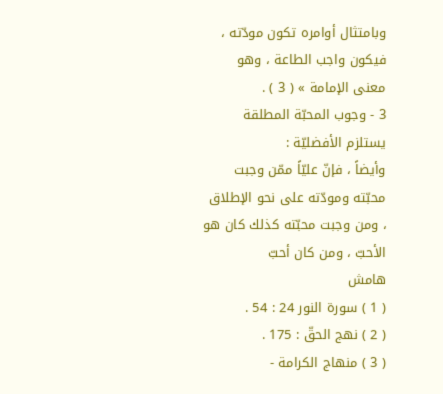وبامتثال أوامره تكون مودّته ، فيكون واجب الطاعة ، وهو معنى الإمامة » ( 3 ) .
3 - وجوب المحبّة المطلقة يستلزم الأفضليّة :
وأيضاً ، فإنّ عليّاً ممّن وجبت محبّته ومودّته على نحو الإطلاق ، ومن وجبت محبّته كذلك كان هو الأحبّ ، ومن كان أحبّ
هامش
( 1 ) سورة النور 24 : 54 .
( 2 ) نهج الحقّ : 175 .
( 3 ) منهاج الكرامة -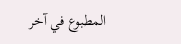المطبوع في آخر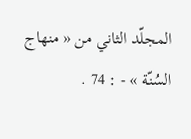المجلّد الثاني من « منهاج السُنّة » - : 74 .